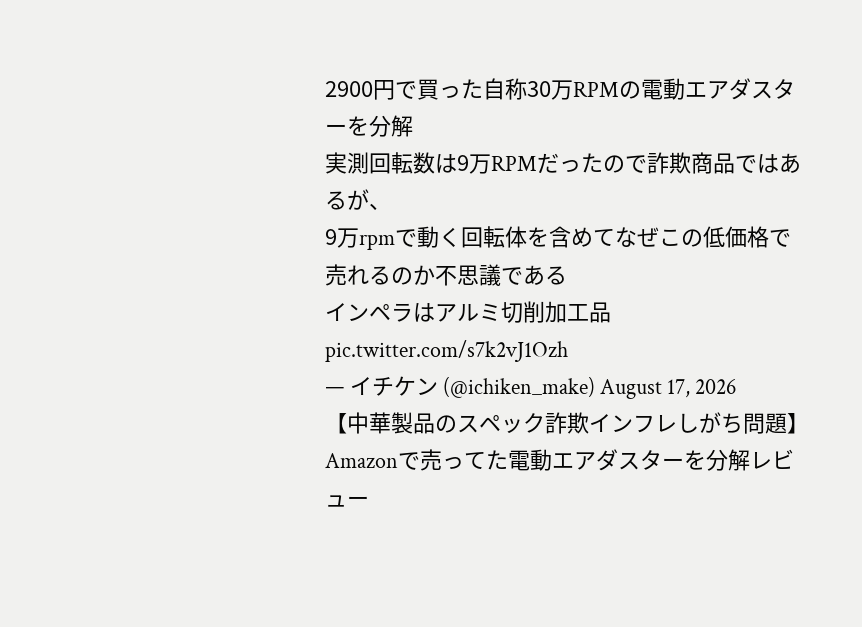2900円で買った自称30万RPMの電動エアダスターを分解
実測回転数は9万RPMだったので詐欺商品ではあるが、
9万rpmで動く回転体を含めてなぜこの低価格で売れるのか不思議である
インペラはアルミ切削加工品 pic.twitter.com/s7k2vJ1Ozh
— イチケン (@ichiken_make) August 17, 2026
【中華製品のスペック詐欺インフレしがち問題】Amazonで売ってた電動エアダスターを分解レビュー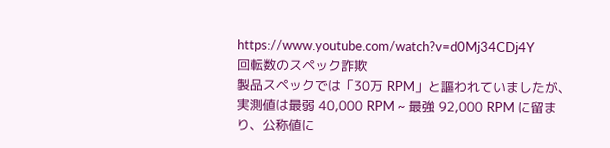https://www.youtube.com/watch?v=d0Mj34CDj4Y
回転数のスペック詐欺
製品スペックでは「30万 RPM」と謳われていましたが、実測値は最弱 40,000 RPM ~ 最強 92,000 RPM に留まり、公称値に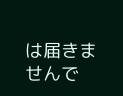は届きませんで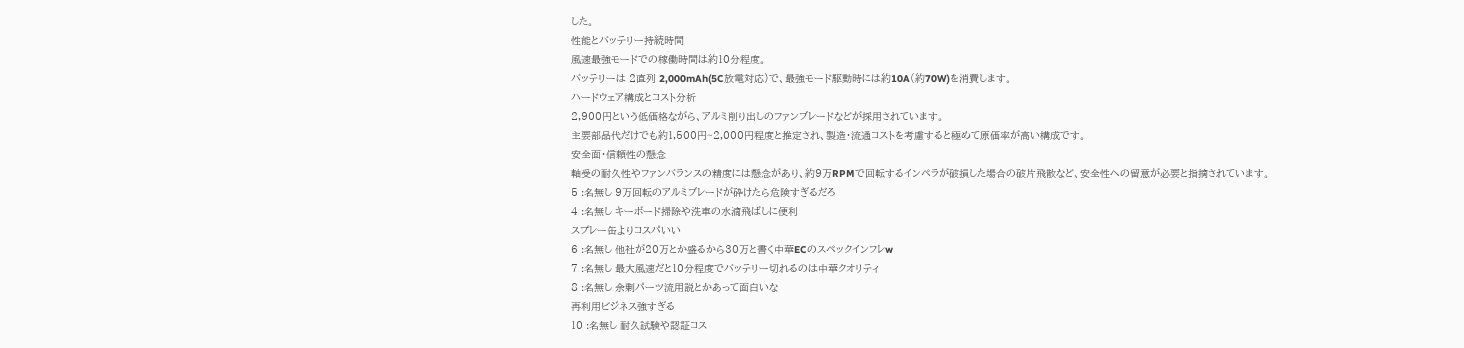した。
性能とバッテリー持続時間
風速最強モードでの稼働時間は約10分程度。
バッテリーは 2直列 2,000mAh(5C放電対応)で、最強モード駆動時には約10A(約70W)を消費します。
ハードウェア構成とコスト分析
2,900円という低価格ながら、アルミ削り出しのファンブレードなどが採用されています。
主要部品代だけでも約1,500円~2,000円程度と推定され、製造・流通コストを考慮すると極めて原価率が高い構成です。
安全面・信頼性の懸念
軸受の耐久性やファンバランスの精度には懸念があり、約9万RPMで回転するインペラが破損した場合の破片飛散など、安全性への留意が必要と指摘されています。
5 :名無し 9万回転のアルミブレードが砕けたら危険すぎるだろ
4 :名無し キーボード掃除や洗車の水滴飛ばしに便利
スプレー缶よりコスパいい
6 :名無し 他社が20万とか盛るから30万と書く中華ECのスペックインフレw
7 :名無し 最大風速だと10分程度でバッテリー切れるのは中華クオリティ
8 :名無し 余剰パーツ流用説とかあって面白いな
再利用ビジネス強すぎる
10 :名無し 耐久試験や認証コス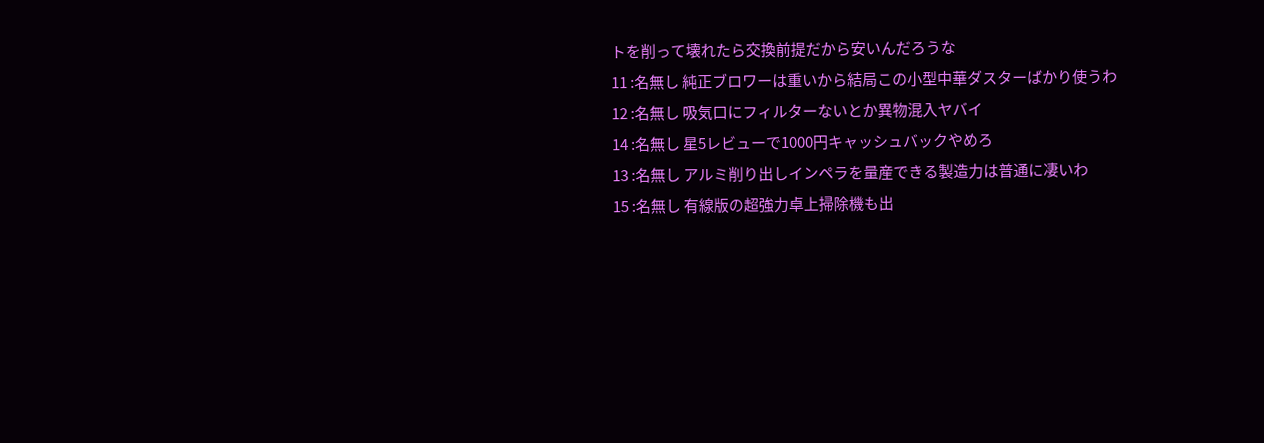トを削って壊れたら交換前提だから安いんだろうな
11 :名無し 純正ブロワーは重いから結局この小型中華ダスターばかり使うわ
12 :名無し 吸気口にフィルターないとか異物混入ヤバイ
14 :名無し 星5レビューで1000円キャッシュバックやめろ
13 :名無し アルミ削り出しインペラを量産できる製造力は普通に凄いわ
15 :名無し 有線版の超強力卓上掃除機も出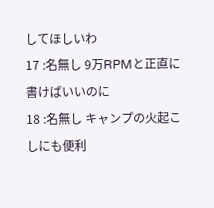してほしいわ
17 :名無し 9万RPMと正直に書けばいいのに
18 :名無し キャンプの火起こしにも便利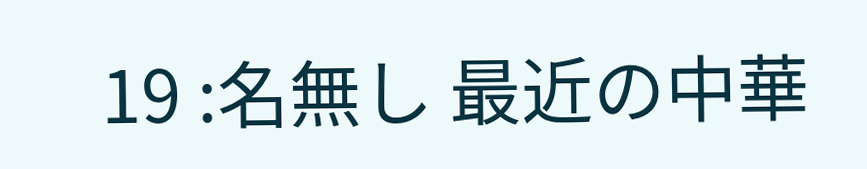19 :名無し 最近の中華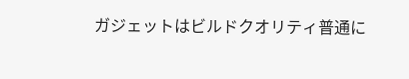ガジェットはビルドクオリティ普通に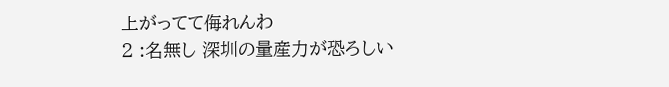上がってて侮れんわ
2 :名無し 深圳の量産力が恐ろしい